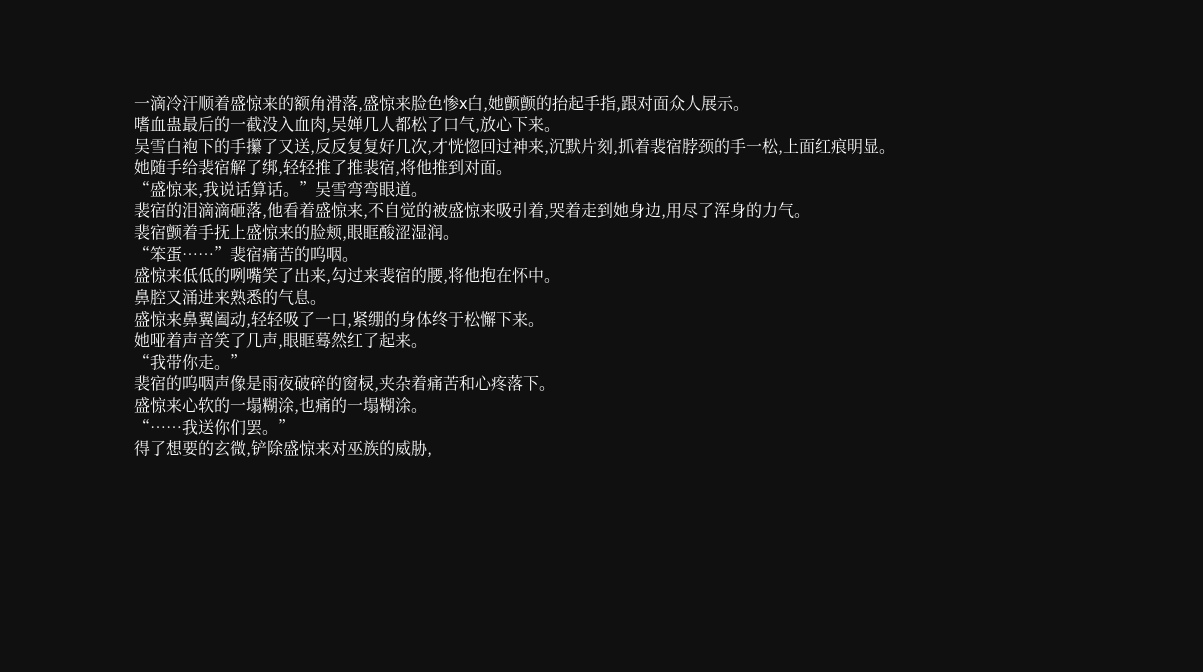一滴冷汗顺着盛惊来的额角滑落,盛惊来脸色惨x白,她颤颤的抬起手指,跟对面众人展示。
嗜血蛊最后的一截没入血肉,吴婵几人都松了口气,放心下来。
吴雪白袍下的手攥了又送,反反复复好几次,才恍惚回过神来,沉默片刻,抓着裴宿脖颈的手一松,上面红痕明显。
她随手给裴宿解了绑,轻轻推了推裴宿,将他推到对面。
“盛惊来,我说话算话。”吴雪弯弯眼道。
裴宿的泪滴滴砸落,他看着盛惊来,不自觉的被盛惊来吸引着,哭着走到她身边,用尽了浑身的力气。
裴宿颤着手抚上盛惊来的脸颊,眼眶酸涩湿润。
“笨蛋……”裴宿痛苦的呜咽。
盛惊来低低的咧嘴笑了出来,勾过来裴宿的腰,将他抱在怀中。
鼻腔又涌进来熟悉的气息。
盛惊来鼻翼阖动,轻轻吸了一口,紧绷的身体终于松懈下来。
她哑着声音笑了几声,眼眶蓦然红了起来。
“我带你走。”
裴宿的呜咽声像是雨夜破碎的窗棂,夹杂着痛苦和心疼落下。
盛惊来心软的一塌糊涂,也痛的一塌糊涂。
“……我送你们罢。”
得了想要的玄微,铲除盛惊来对巫族的威胁,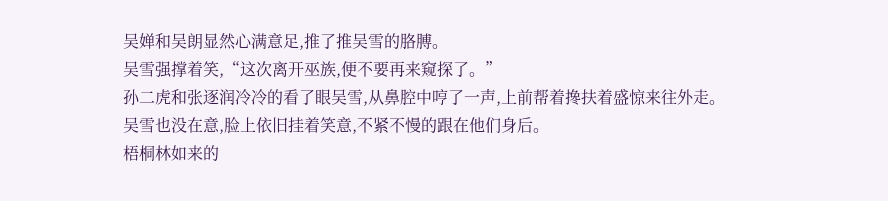吴婵和吴朗显然心满意足,推了推吴雪的胳膊。
吴雪强撑着笑,“这次离开巫族,便不要再来窥探了。”
孙二虎和张逐润冷冷的看了眼吴雪,从鼻腔中哼了一声,上前帮着搀扶着盛惊来往外走。
吴雪也没在意,脸上依旧挂着笑意,不紧不慢的跟在他们身后。
梧桐林如来的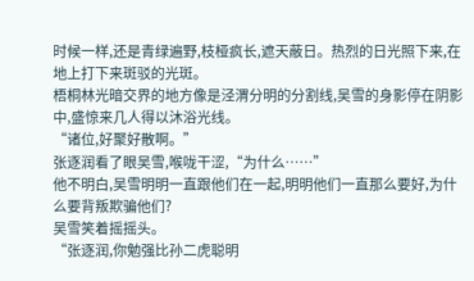时候一样,还是青绿遍野,枝桠疯长,遮天蔽日。热烈的日光照下来,在地上打下来斑驳的光斑。
梧桐林光暗交界的地方像是泾渭分明的分割线,吴雪的身影停在阴影中,盛惊来几人得以沐浴光线。
“诸位,好聚好散啊。”
张逐润看了眼吴雪,喉咙干涩,“为什么……”
他不明白,吴雪明明一直跟他们在一起,明明他们一直那么要好,为什么要背叛欺骗他们?
吴雪笑着摇摇头。
“张逐润,你勉强比孙二虎聪明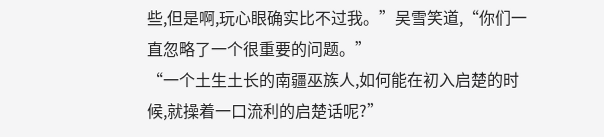些,但是啊,玩心眼确实比不过我。”吴雪笑道,“你们一直忽略了一个很重要的问题。”
“一个土生土长的南疆巫族人,如何能在初入启楚的时候,就操着一口流利的启楚话呢?”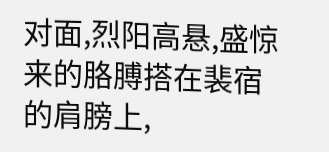对面,烈阳高悬,盛惊来的胳膊搭在裴宿的肩膀上,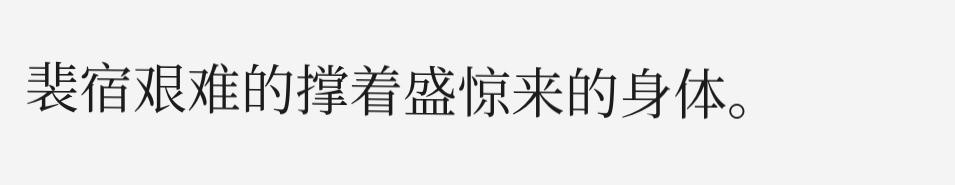裴宿艰难的撑着盛惊来的身体。